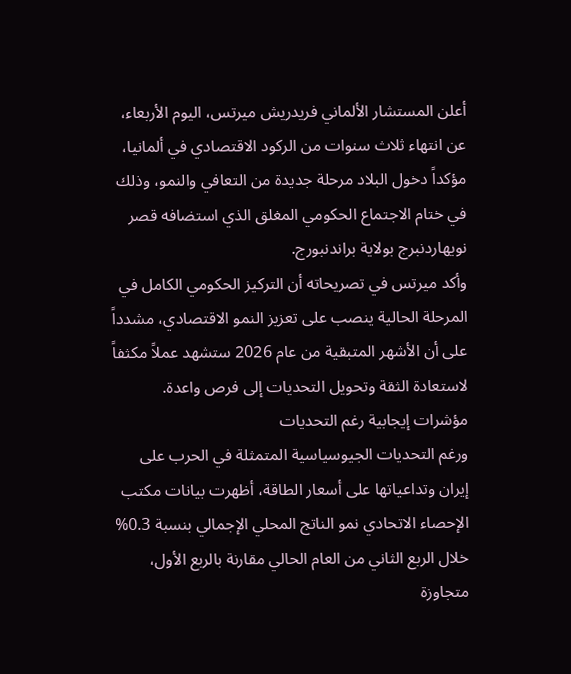أعلن المستشار الألماني فريدريش ميرتس، اليوم الأربعاء، عن انتهاء ثلاث سنوات من الركود الاقتصادي في ألمانيا، مؤكداً دخول البلاد مرحلة جديدة من التعافي والنمو، وذلك في ختام الاجتماع الحكومي المغلق الذي استضافه قصر نويهاردنبرج بولاية براندنبورج.
وأكد ميرتس في تصريحاته أن التركيز الحكومي الكامل في المرحلة الحالية ينصب على تعزيز النمو الاقتصادي، مشدداً على أن الأشهر المتبقية من عام 2026 ستشهد عملاً مكثفاً لاستعادة الثقة وتحويل التحديات إلى فرص واعدة.
مؤشرات إيجابية رغم التحديات
ورغم التحديات الجيوسياسية المتمثلة في الحرب على إيران وتداعياتها على أسعار الطاقة، أظهرت بيانات مكتب الإحصاء الاتحادي نمو الناتج المحلي الإجمالي بنسبة 0.3% خلال الربع الثاني من العام الحالي مقارنة بالربع الأول، متجاوزة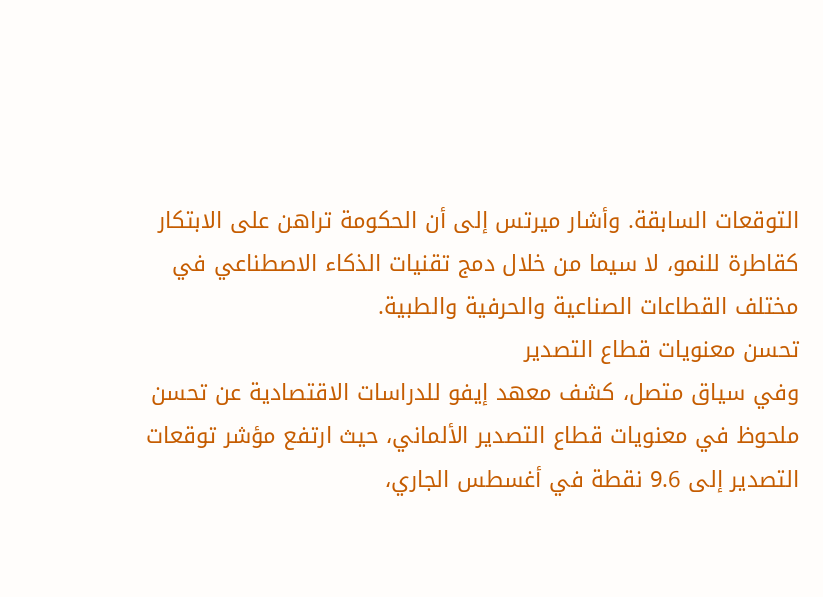التوقعات السابقة. وأشار ميرتس إلى أن الحكومة تراهن على الابتكار كقاطرة للنمو، لا سيما من خلال دمج تقنيات الذكاء الاصطناعي في مختلف القطاعات الصناعية والحرفية والطبية.
تحسن معنويات قطاع التصدير
وفي سياق متصل، كشف معهد إيفو للدراسات الاقتصادية عن تحسن ملحوظ في معنويات قطاع التصدير الألماني، حيث ارتفع مؤشر توقعات التصدير إلى 9.6 نقطة في أغسطس الجاري،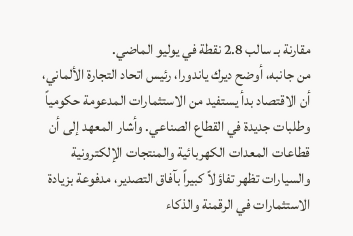مقارنة بـ سالب 2.8 نقطة في يوليو الماضي.
من جانبه، أوضح ديرك ياندورا، رئيس اتحاد التجارة الألماني، أن الاقتصاد بدأ يستفيد من الاستثمارات المدعومة حكومياً وطلبات جديدة في القطاع الصناعي. وأشار المعهد إلى أن قطاعات المعدات الكهربائية والمنتجات الإلكترونية والسيارات تظهر تفاؤلاً كبيراً بآفاق التصدير، مدفوعة بزيادة الاستثمارات في الرقمنة والذكاء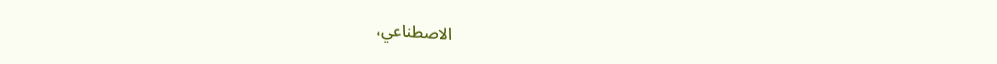الاصطناعي،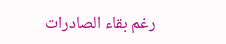رغم بقاء الصادرات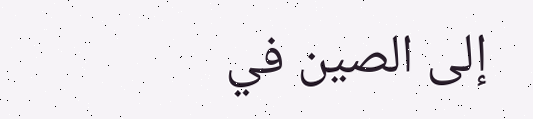إلى الصين في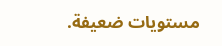مستويات ضعيفة.